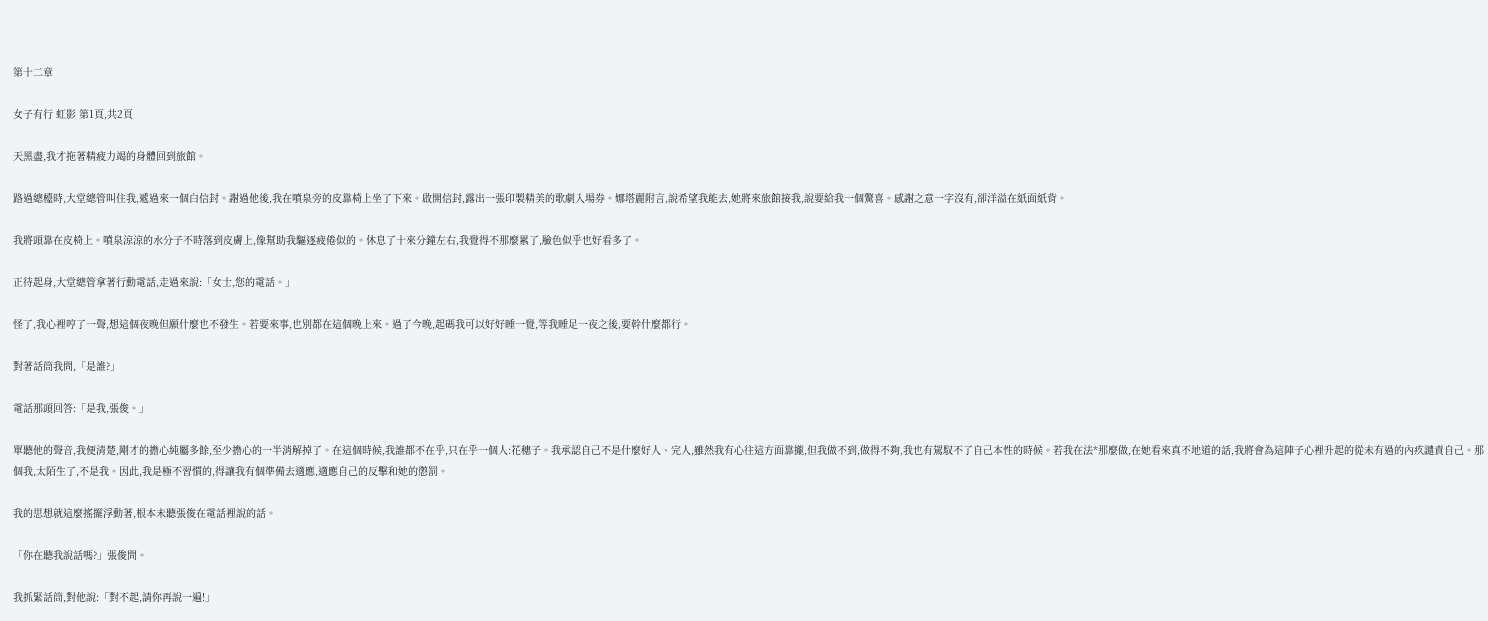第十二章

女子有行 虹影 第1頁,共2頁

天黑盡,我才拖著精疲力竭的身體回到旅館。

路過總檯時,大堂總管叫住我,遞過來一個白信封。謝過他後,我在噴泉旁的皮靠椅上坐了下來。啟開信封,露出一張印製精美的歌劇入場券。娜塔麗附言,說希望我能去,她將來旅館接我,說要給我一個驚喜。感謝之意一字沒有,卻洋溢在紙面紙背。

我將頭靠在皮椅上。噴泉涼涼的水分子不時落到皮膚上,像幫助我驅逐疲倦似的。休息了十來分鐘左右,我覺得不那麼累了,臉色似乎也好看多了。

正待起身,大堂總管拿著行動電話,走過來說:「女士,您的電話。」

怪了,我心裡哼了一聲,想這個夜晚但願什麼也不發生。若要來事,也別都在這個晚上來。過了今晚,起碼我可以好好睡一覺,等我睡足一夜之後,要幹什麼都行。

對著話筒我問,「是誰?」

電話那頭回答:「是我,張俊。」

單聽他的聲音,我便清楚,剛才的擔心純屬多餘,至少擔心的一半消解掉了。在這個時候,我誰都不在乎,只在乎一個人:花穗子。我承認自己不是什麼好人、完人,雖然我有心往這方面靠攏,但我做不到,做得不夠,我也有駕馭不了自己本性的時候。若我在法*那麼做,在她看來真不地道的話,我將會為這陣子心裡升起的從未有過的內疚譴責自己。那個我,太陌生了,不是我。因此,我是極不習慣的,得讓我有個準備去適應,適應自己的反擊和她的懲罰。

我的思想就這麼搖擺浮動著,根本未聽張俊在電話裡說的話。

「你在聽我說話嗎?」張俊問。

我抓緊話筒,對他說:「對不起,請你再說一遍!」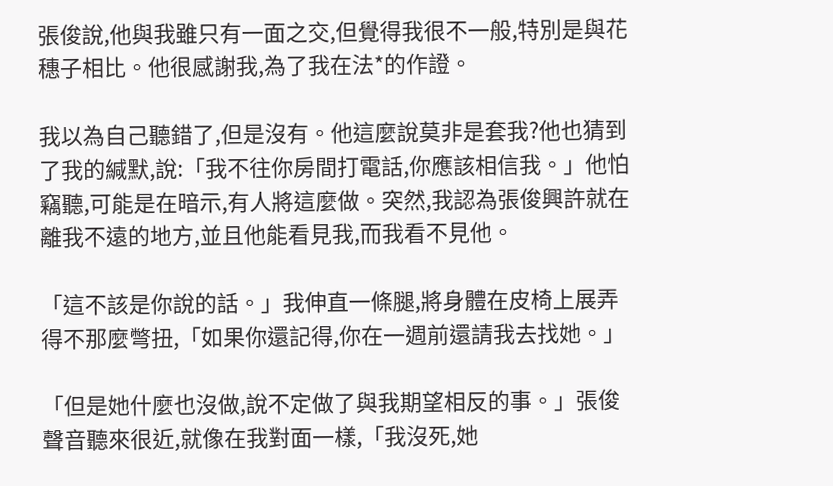張俊說,他與我雖只有一面之交,但覺得我很不一般,特別是與花穗子相比。他很感謝我,為了我在法*的作證。

我以為自己聽錯了,但是沒有。他這麼說莫非是套我?他也猜到了我的緘默,說:「我不往你房間打電話,你應該相信我。」他怕竊聽,可能是在暗示,有人將這麼做。突然,我認為張俊興許就在離我不遠的地方,並且他能看見我,而我看不見他。

「這不該是你說的話。」我伸直一條腿,將身體在皮椅上展弄得不那麼彆扭,「如果你還記得,你在一週前還請我去找她。」

「但是她什麼也沒做,說不定做了與我期望相反的事。」張俊聲音聽來很近,就像在我對面一樣,「我沒死,她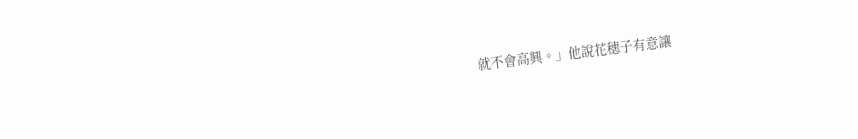就不會高興。」他說花穗子有意讓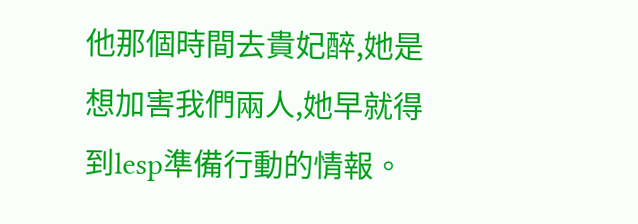他那個時間去貴妃醉,她是想加害我們兩人,她早就得到lesp準備行動的情報。